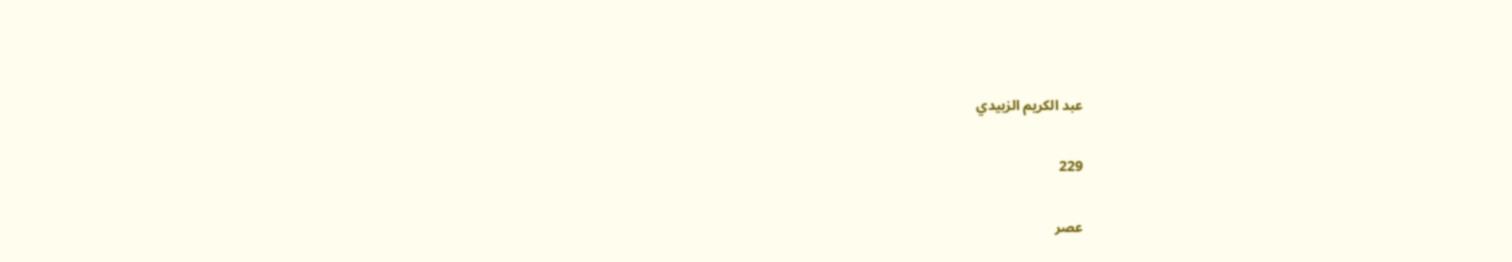عبد الكريم الزبيدي

229

عصر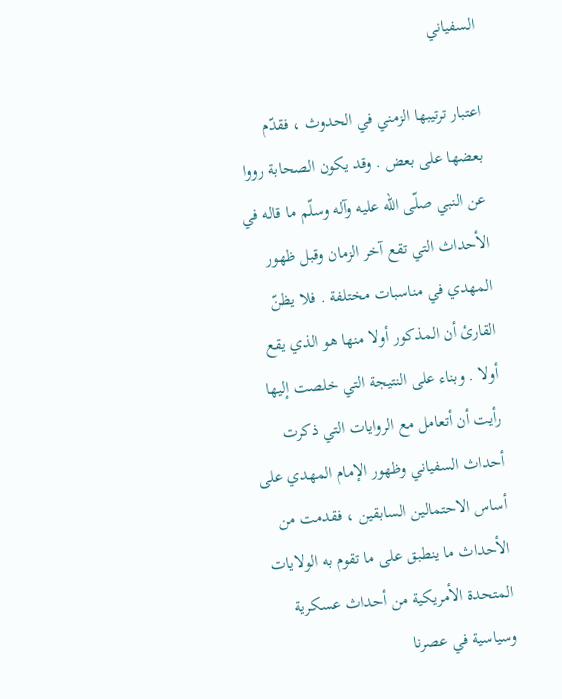السفياني

اعتبار ترتيبها الزمني في الحدوث ، فقدّم بعضها على بعض . وقد يكون الصحابة رووا عن النبي صلّى اللّه عليه وآله وسلّم ما قاله في الأحداث التي تقع آخر الزمان وقبل ظهور المهدي في مناسبات مختلفة . فلا يظنّ القارئ أن المذكور أولا منها هو الذي يقع أولا . وبناء على النتيجة التي خلصت إليها رأيت أن أتعامل مع الروايات التي ذكرت أحداث السفياني وظهور الإمام المهدي على أساس الاحتمالين السابقين ، فقدمت من الأحداث ما ينطبق على ما تقوم به الولايات المتحدة الأمريكية من أحداث عسكرية وسياسية في عصرنا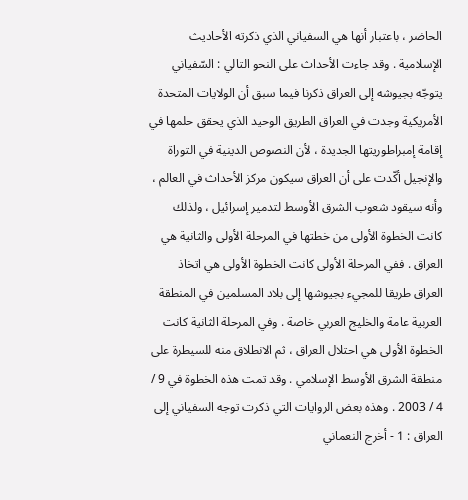الحاضر ، باعتبار أنها هي السفياني الذي ذكرته الأحاديث الإسلامية . وقد جاءت الأحداث على النحو التالي : السّفياني يتوجّه بجيوشه إلى العراق ذكرنا فيما سبق أن الولايات المتحدة الأمريكية وجدت في العراق الطريق الوحيد الذي يحقق حلمها في إقامة إمبراطوريتها الجديدة ، لأن النصوص الدينية في التوراة والإنجيل أكّدت على أن العراق سيكون مركز الأحداث في العالم ، وأنه سيقود شعوب الشرق الأوسط لتدمير إسرائيل ، ولذلك كانت الخطوة الأولى من خطتها في المرحلة الأولى والثانية هي العراق . ففي المرحلة الأولى كانت الخطوة الأولى هي اتخاذ العراق طريقا للمجيء بجيوشها إلى بلاد المسلمين في المنطقة العربية عامة والخليج العربي خاصة . وفي المرحلة الثانية كانت الخطوة الأولى هي احتلال العراق ، ثم الانطلاق منه للسيطرة على منطقة الشرق الأوسط الإسلامي . وقد تمت هذه الخطوة في 9 / 4 / 2003 . وهذه بعض الروايات التي ذكرت توجه السفياني إلى العراق : 1 - أخرج النعماني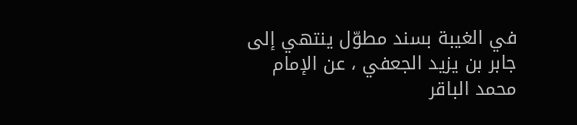في الغيبة بسند مطوّل ينتهي إلى جابر بن يزيد الجعفي ، عن الإمام محمد الباقر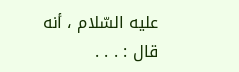عليه السّلام ، أنه قال : . . .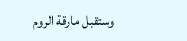وستقبل مارقة الروم